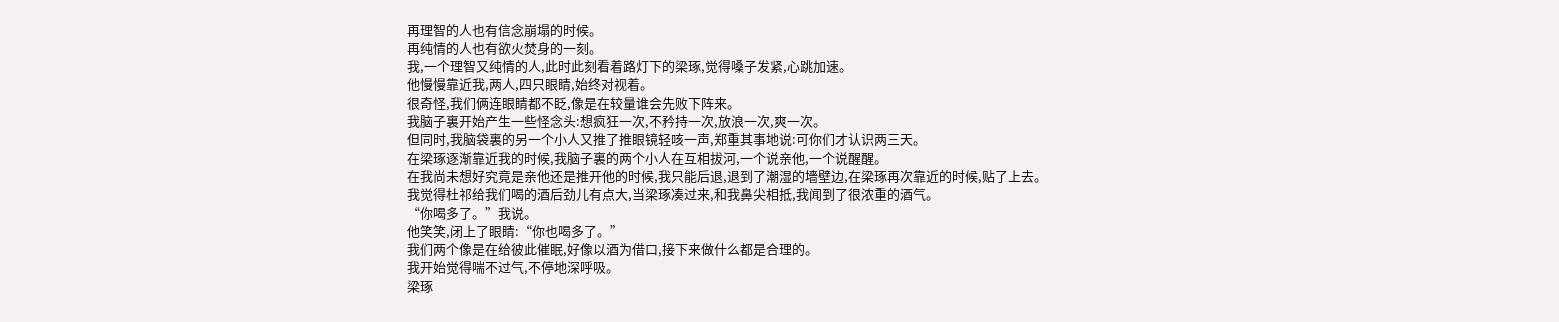再理智的人也有信念崩塌的时候。
再纯情的人也有欲火焚身的一刻。
我,一个理智又纯情的人,此时此刻看着路灯下的梁琢,觉得嗓子发紧,心跳加速。
他慢慢靠近我,两人,四只眼睛,始终对视着。
很奇怪,我们俩连眼睛都不眨,像是在较量谁会先败下阵来。
我脑子裏开始产生一些怪念头:想疯狂一次,不矜持一次,放浪一次,爽一次。
但同时,我脑袋裏的另一个小人又推了推眼镜轻咳一声,郑重其事地说:可你们才认识两三天。
在梁琢逐渐靠近我的时候,我脑子裏的两个小人在互相拔河,一个说亲他,一个说醒醒。
在我尚未想好究竟是亲他还是推开他的时候,我只能后退,退到了潮湿的墻壁边,在梁琢再次靠近的时候,贴了上去。
我觉得杜祁给我们喝的酒后劲儿有点大,当梁琢凑过来,和我鼻尖相抵,我闻到了很浓重的酒气。
“你喝多了。”我说。
他笑笑,闭上了眼睛:“你也喝多了。”
我们两个像是在给彼此催眠,好像以酒为借口,接下来做什么都是合理的。
我开始觉得喘不过气,不停地深呼吸。
梁琢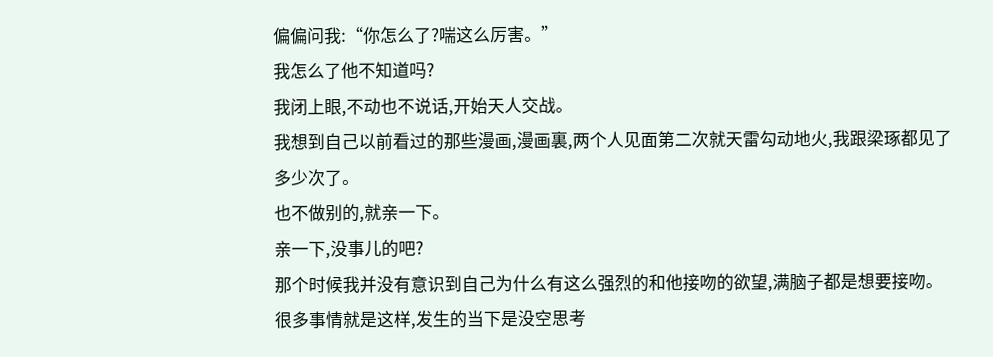偏偏问我:“你怎么了?喘这么厉害。”
我怎么了他不知道吗?
我闭上眼,不动也不说话,开始天人交战。
我想到自己以前看过的那些漫画,漫画裏,两个人见面第二次就天雷勾动地火,我跟梁琢都见了多少次了。
也不做别的,就亲一下。
亲一下,没事儿的吧?
那个时候我并没有意识到自己为什么有这么强烈的和他接吻的欲望,满脑子都是想要接吻。
很多事情就是这样,发生的当下是没空思考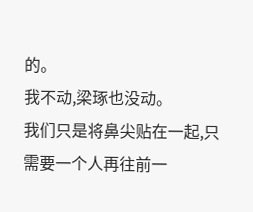的。
我不动,梁琢也没动。
我们只是将鼻尖贴在一起,只需要一个人再往前一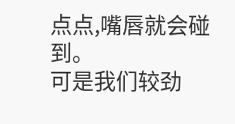点点,嘴唇就会碰到。
可是我们较劲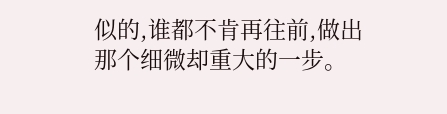似的,谁都不肯再往前,做出那个细微却重大的一步。